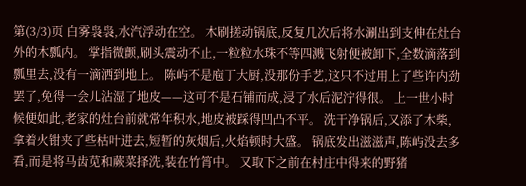第(3/3)页 白雾袅袅,水汽浮动在空。 木刷搓动锅底,反复几次后将水涮出到支伸在灶台外的木瓢内。 掌指微颤,刷头震动不止,一粒粒水珠不等四溅飞射便被卸下,全数滴落到瓢里去,没有一滴洒到地上。 陈屿不是庖丁大厨,没那份手艺,这只不过用上了些许内劲罢了,免得一会儿沾湿了地皮——这可不是石铺而成,浸了水后泥泞得很。 上一世小时候便如此,老家的灶台前就常年积水,地皮被踩得凹凸不平。 洗干净锅后,又添了木柴,拿着火钳夹了些枯叶进去,短暂的灰烟后,火焰顿时大盛。 锅底发出滋滋声,陈屿没去多看,而是将马齿苋和蕨菜择洗,装在竹筲中。 又取下之前在村庄中得来的野猪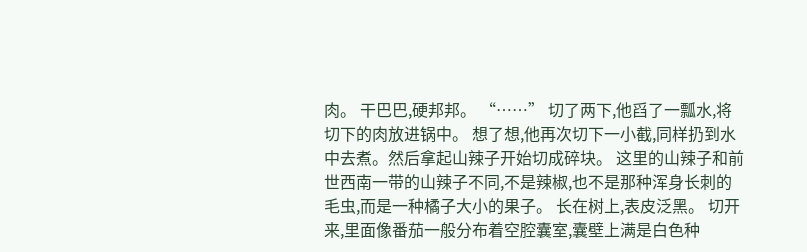肉。 干巴巴,硬邦邦。 “……” 切了两下,他舀了一瓢水,将切下的肉放进锅中。 想了想,他再次切下一小截,同样扔到水中去煮。然后拿起山辣子开始切成碎块。 这里的山辣子和前世西南一带的山辣子不同,不是辣椒,也不是那种浑身长刺的毛虫,而是一种橘子大小的果子。 长在树上,表皮泛黑。 切开来,里面像番茄一般分布着空腔囊室,囊壁上满是白色种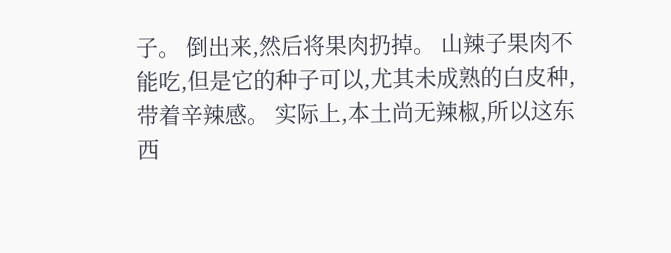子。 倒出来,然后将果肉扔掉。 山辣子果肉不能吃,但是它的种子可以,尤其未成熟的白皮种,带着辛辣感。 实际上,本土尚无辣椒,所以这东西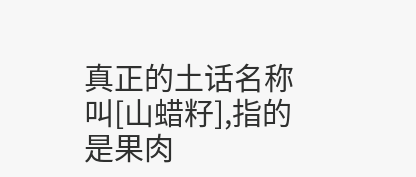真正的土话名称叫[山蜡籽],指的是果肉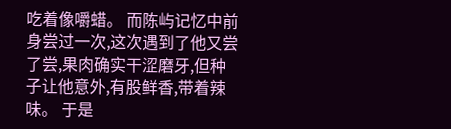吃着像嚼蜡。 而陈屿记忆中前身尝过一次,这次遇到了他又尝了尝,果肉确实干涩磨牙,但种子让他意外,有股鲜香,带着辣味。 于是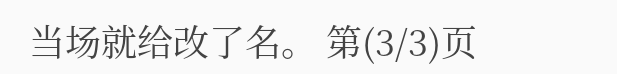当场就给改了名。 第(3/3)页